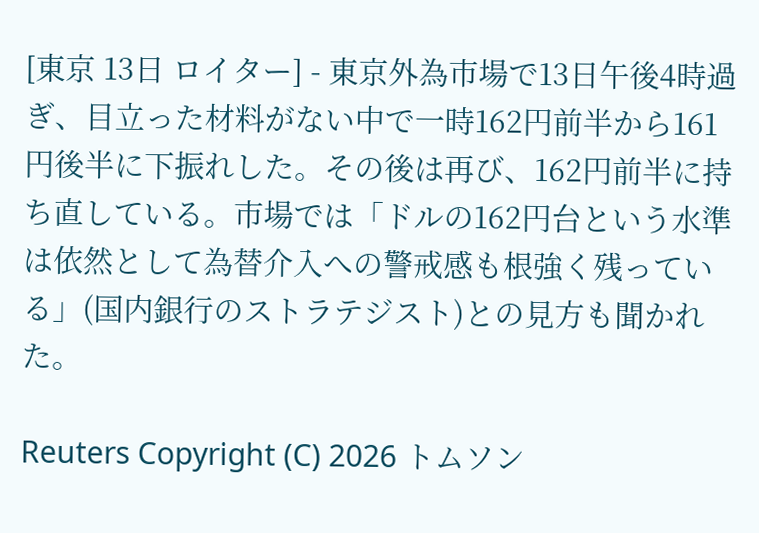[東京 13日 ロイター] - 東京外為市場で13日午後4時過ぎ、目立った材料がない中で一時162円前半から161円後半に下振れした。その後は再び、162円前半に持ち直している。市場では「ドルの162円台という水準は依然として為替介入への警戒感も根強く残っている」(国内銀行のストラテジスト)との見方も聞かれた。

Reuters Copyright (C) 2026 トムソン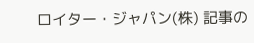ロイター・ジャパン(株) 記事の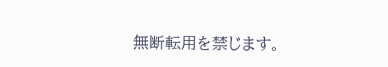無断転用を禁じます。